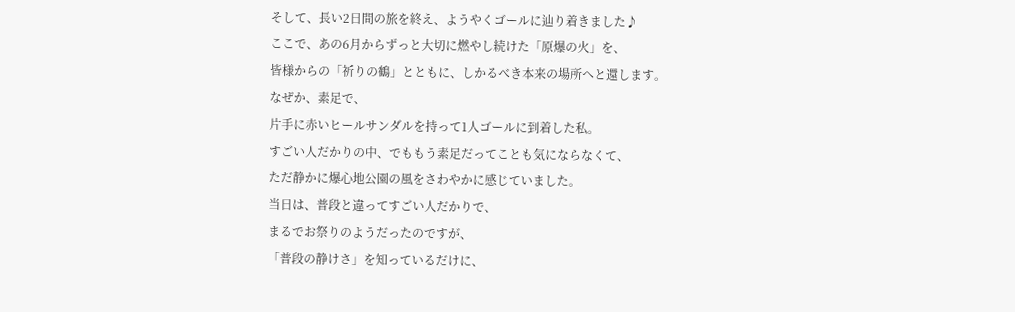そして、長い2日間の旅を終え、ようやくゴールに辿り着きました♪
ここで、あの6月からずっと大切に燃やし続けた「原爆の火」を、
皆様からの「祈りの鶴」とともに、しかるべき本来の場所へと還します。
なぜか、素足で、
片手に赤いヒールサンダルを持って1人ゴールに到着した私。
すごい人だかりの中、でももう素足だってことも気にならなくて、
ただ静かに爆心地公園の風をさわやかに感じていました。
当日は、普段と違ってすごい人だかりで、
まるでお祭りのようだったのですが、
「普段の静けさ」を知っているだけに、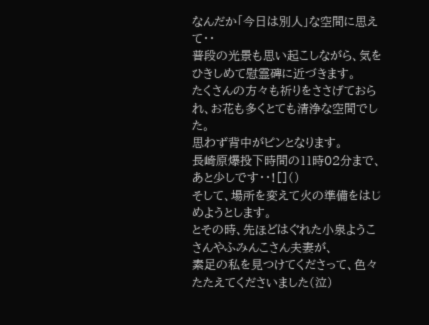なんだか「今日は別人」な空間に思えて・・
普段の光景も思い起こしながら、気をひきしめて慰霊碑に近づきます。
たくさんの方々も祈りをささげておられ、お花も多くとても清浄な空間でした。
思わず背中がピンとなります。
長崎原爆投下時間の11時02分まで、あと少しです・・![]()
そして、場所を変えて火の準備をはじめようとします。
とその時、先ほどはぐれた小泉ようこさんやふみんこさん夫妻が、
素足の私を見つけてくださって、色々たたえてくださいました(泣)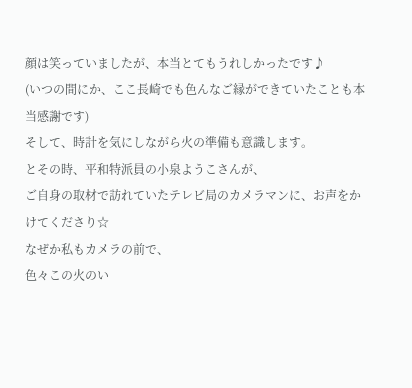顔は笑っていましたが、本当とてもうれしかったです♪
(いつの間にか、ここ長崎でも色んなご縁ができていたことも本当感謝です)
そして、時計を気にしながら火の準備も意識します。
とその時、平和特派員の小泉ようこさんが、
ご自身の取材で訪れていたテレビ局のカメラマンに、お声をかけてくださり☆
なぜか私もカメラの前で、
色々この火のい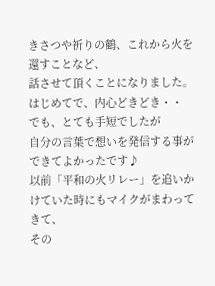きさつや祈りの鶴、これから火を還すことなど、
話させて頂くことになりました。
はじめてで、内心どきどき・・
でも、とても手短でしたが
自分の言葉で想いを発信する事ができてよかったです♪
以前「平和の火リレー」を追いかけていた時にもマイクがまわってきて、
その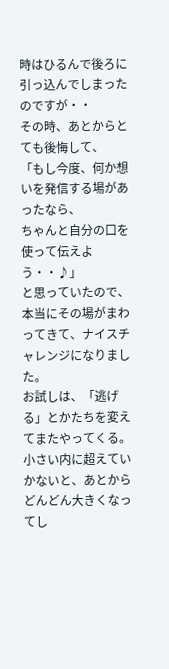時はひるんで後ろに引っ込んでしまったのですが・・
その時、あとからとても後悔して、
「もし今度、何か想いを発信する場があったなら、
ちゃんと自分の口を使って伝えよう・・♪」
と思っていたので、
本当にその場がまわってきて、ナイスチャレンジになりました。
お試しは、「逃げる」とかたちを変えてまたやってくる。
小さい内に超えていかないと、あとからどんどん大きくなってし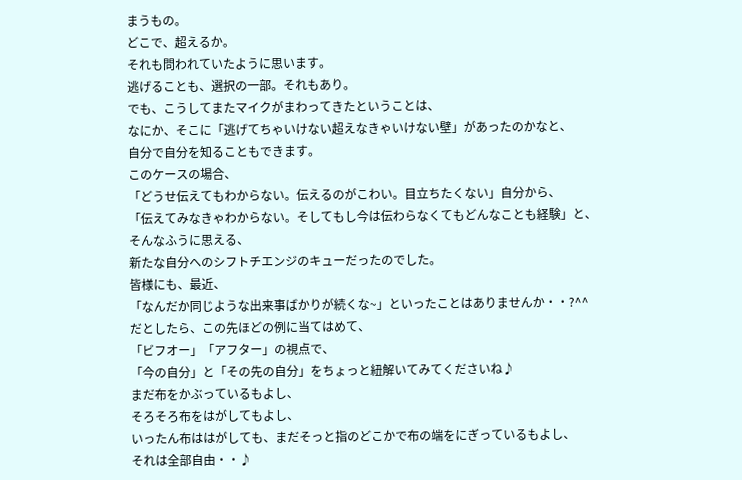まうもの。
どこで、超えるか。
それも問われていたように思います。
逃げることも、選択の一部。それもあり。
でも、こうしてまたマイクがまわってきたということは、
なにか、そこに「逃げてちゃいけない超えなきゃいけない壁」があったのかなと、
自分で自分を知ることもできます。
このケースの場合、
「どうせ伝えてもわからない。伝えるのがこわい。目立ちたくない」自分から、
「伝えてみなきゃわからない。そしてもし今は伝わらなくてもどんなことも経験」と、
そんなふうに思える、
新たな自分へのシフトチエンジのキューだったのでした。
皆様にも、最近、
「なんだか同じような出来事ばかりが続くな~」といったことはありませんか・・?^^
だとしたら、この先ほどの例に当てはめて、
「ビフオー」「アフター」の視点で、
「今の自分」と「その先の自分」をちょっと紐解いてみてくださいね♪
まだ布をかぶっているもよし、
そろそろ布をはがしてもよし、
いったん布ははがしても、まだそっと指のどこかで布の端をにぎっているもよし、
それは全部自由・・♪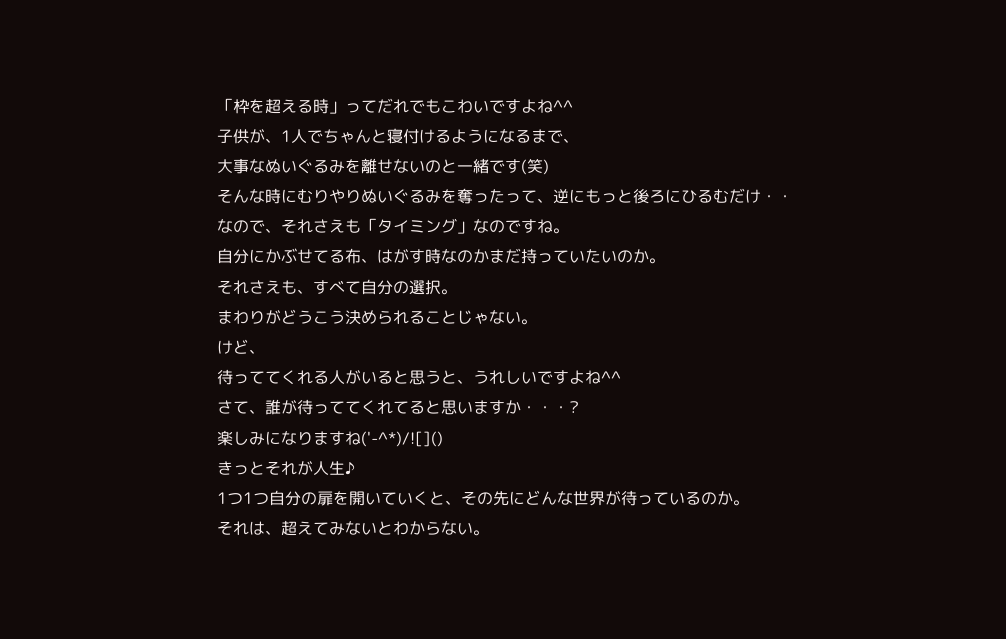「枠を超える時」ってだれでもこわいですよね^^
子供が、1人でちゃんと寝付けるようになるまで、
大事なぬいぐるみを離せないのと一緒です(笑)
そんな時にむりやりぬいぐるみを奪ったって、逆にもっと後ろにひるむだけ・・
なので、それさえも「タイミング」なのですね。
自分にかぶせてる布、はがす時なのかまだ持っていたいのか。
それさえも、すべて自分の選択。
まわりがどうこう決められることじゃない。
けど、
待っててくれる人がいると思うと、うれしいですよね^^
さて、誰が待っててくれてると思いますか・・・?
楽しみになりますね('-^*)/![]()
きっとそれが人生♪
1つ1つ自分の扉を開いていくと、その先にどんな世界が待っているのか。
それは、超えてみないとわからない。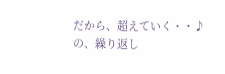だから、超えていく・・♪
の、繰り返し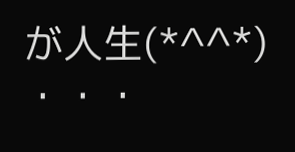が人生(*^^*)
・・・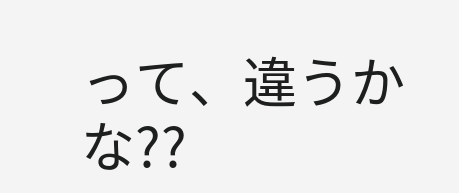って、違うかな??